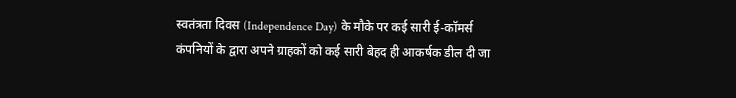स्वतंत्रता दिवस (Independence Day) के मौके पर कई सारी ई-कॉमर्स कंपनियों के द्वारा अपने ग्राहकों को कई सारी बेहद ही आकर्षक डील दी जा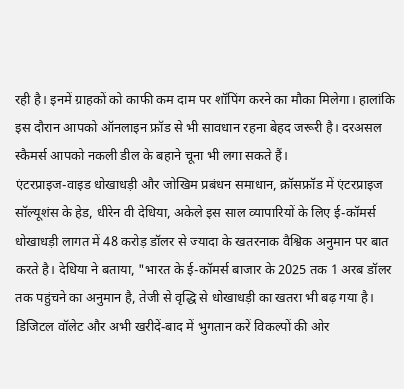रही है। इनमें ग्राहकों को काफी कम दाम पर शॉपिंग करने का मौका मिलेगा। हालांकि इस दौरान आपको ऑनलाइन फ्रॉड से भी सावधान रहना बेहद जरूरी है। दरअसल स्कैमर्स आपको नकली डील के बहाने चूना भी लगा सकते हैं।
एंटरप्राइज-वाइड धोखाधड़ी और जोखिम प्रबंधन समाधान, क्रॉसफ्रॉड में एंटरप्राइज सॉल्यूशंस के हेड, धीरेन वी देधिया, अकेले इस साल व्यापारियों के लिए ई-कॉमर्स धोखाधड़ी लागत में 48 करोड़ डॉलर से ज्यादा के खतरनाक वैश्विक अनुमान पर बात करते है। देधिया ने बताया, "भारत के ई-कॉमर्स बाजार के 2025 तक 1 अरब डॉलर तक पहुंचने का अनुमान है, तेजी से वृद्धि से धोखाधड़ी का खतरा भी बढ़ गया है। डिजिटल वॉलेट और अभी खरीदें-बाद में भुगतान करें विकल्पों की ओर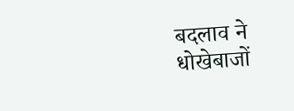बदलाव ने धोखेबाजों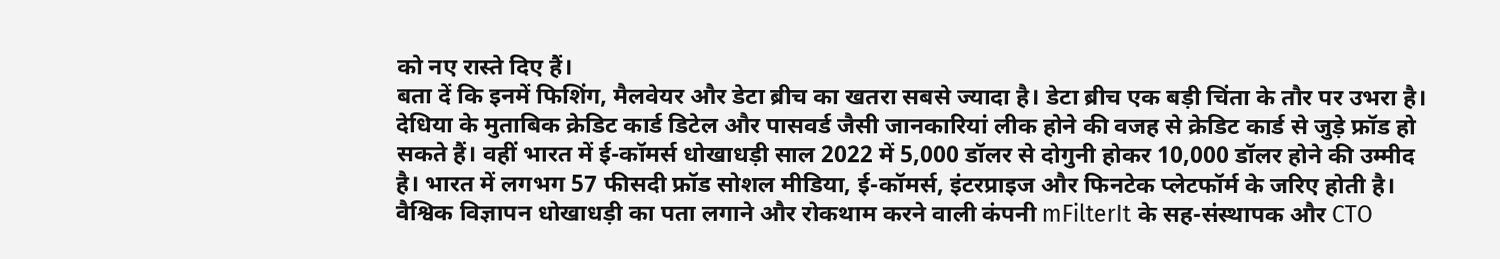को नए रास्ते दिए हैं।
बता दें कि इनमें फिशिंग, मैलवेयर और डेटा ब्रीच का खतरा सबसे ज्यादा है। डेटा ब्रीच एक बड़ी चिंता के तौर पर उभरा है। देधिया के मुताबिक क्रेडिट कार्ड डिटेल और पासवर्ड जैसी जानकारियां लीक होने की वजह से क्रेडिट कार्ड से जुड़े फ्रॉड हो सकते हैं। वहीं भारत में ई-कॉमर्स धोखाधड़ी साल 2022 में 5,000 डॉलर से दोगुनी होकर 10,000 डॉलर होने की उम्मीद है। भारत में लगभग 57 फीसदी फ्रॉड सोशल मीडिया, ई-कॉमर्स, इंटरप्राइज और फिनटेक प्लेटफॉर्म के जरिए होती है।
वैश्विक विज्ञापन धोखाधड़ी का पता लगाने और रोकथाम करने वाली कंपनी mFilterIt के सह-संस्थापक और CTO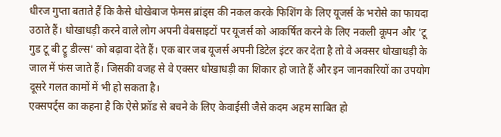धीरज गुप्ता बताते हैं कि कैसे धोखेबाज फेमस ब्रांड्स की नकल करके फिशिंग के लिए यूजर्स के भरोसे का फायदा उठाते हैं। धोखाधड़ी करने वाले लोग अपनी वेबसाइटों पर यूजर्स को आकर्षित करने के लिए नकली कूपन और 'टू गुड टू बी ट्रू डील्स' को बढ़ावा देते हैं। एक बार जब यूजर्स अपनी डिटेल इंटर कर देता है तो वे अक्सर धोखाधड़ी के जाल में फंस जाते हैं। जिसकी वजह से वे एक्सर धोखाधड़ी का शिकार हो जाते हैं और इन जानकारियों का उपयोग दूसरे गलत कामों में भी हो सकता है।
एक्सपर्ट्स का कहना है कि ऐसे फ्रॉड से बचने के लिए केवाईसी जैसे कदम अहम साबित हो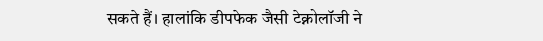सकते हैं। हालांकि डीपफेक जैसी टेक्नोलॉजी ने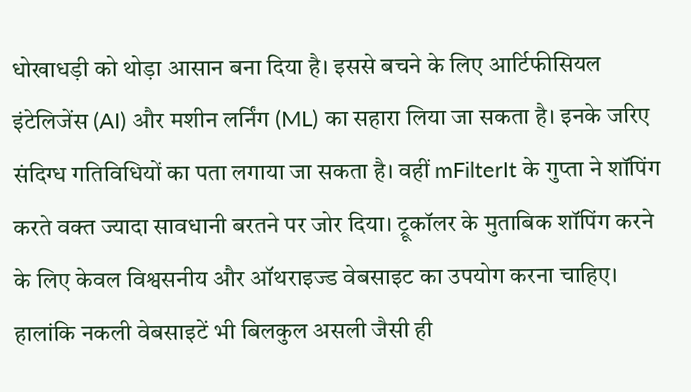धोखाधड़ी को थोड़ा आसान बना दिया है। इससे बचने के लिए आर्टिफीसियल इंटेलिजेंस (AI) और मशीन लर्निंग (ML) का सहारा लिया जा सकता है। इनके जरिए संदिग्ध गतिविधियों का पता लगाया जा सकता है। वहीं mFilterIt के गुप्ता ने शॉपिंग करते वक्त ज्यादा सावधानी बरतने पर जोर दिया। ट्रूकॉलर के मुताबिक शॉपिंग करने के लिए केवल विश्वसनीय और ऑथराइज्ड वेबसाइट का उपयोग करना चाहिए। हालांकि नकली वेबसाइटें भी बिलकुल असली जैसी ही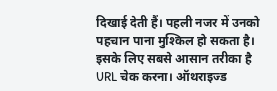दिखाई देती हैं। पहली नजर में उनको पहचान पाना मुश्किल हो सकता है। इसके लिए सबसे आसान तरीका है URL चेक करना। ऑथराइज्ड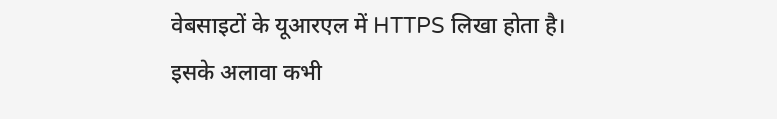वेबसाइटों के यूआरएल में HTTPS लिखा होता है। इसके अलावा कभी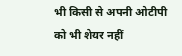भी किसी से अपनी ओटीपी को भी शेयर नहीं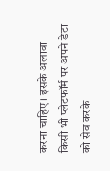करना चाहिए। इसके अलावा किसी भी प्लेटफॉर्म पर अपने डेटा को सेव करके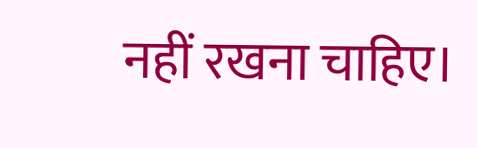नहीं रखना चाहिए।